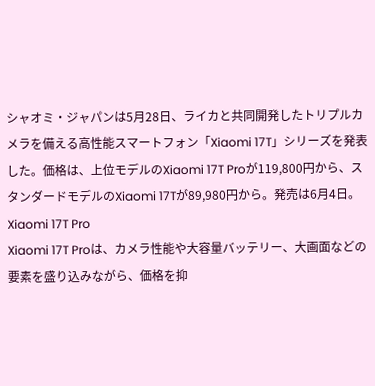シャオミ・ジャパンは5月28日、ライカと共同開発したトリプルカメラを備える高性能スマートフォン「Xiaomi 17T」シリーズを発表した。価格は、上位モデルのXiaomi 17T Proが119,800円から、スタンダードモデルのXiaomi 17Tが89,980円から。発売は6月4日。
Xiaomi 17T Pro
Xiaomi 17T Proは、カメラ性能や大容量バッテリー、大画面などの要素を盛り込みながら、価格を抑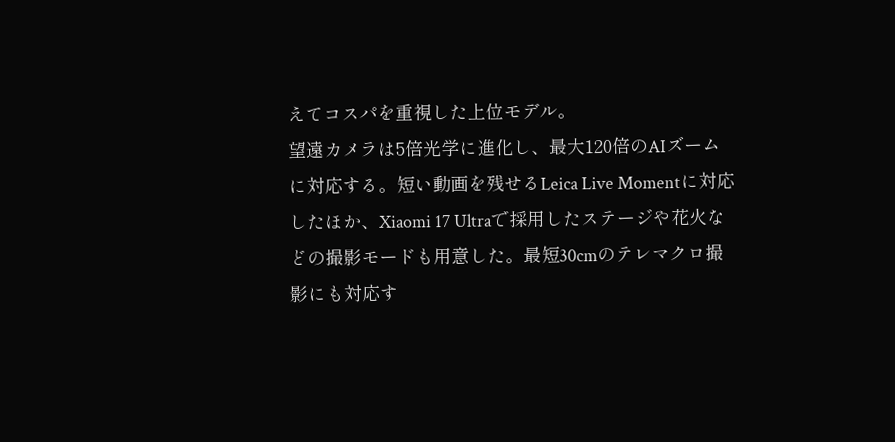えてコスパを重視した上位モデル。
望遠カメラは5倍光学に進化し、最大120倍のAIズームに対応する。短い動画を残せるLeica Live Momentに対応したほか、Xiaomi 17 Ultraで採用したステージや花火などの撮影モードも用意した。最短30cmのテレマクロ撮影にも対応す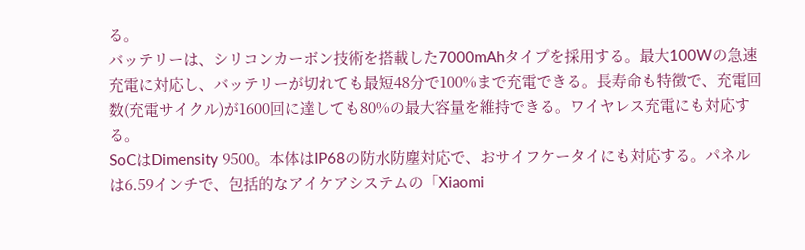る。
バッテリーは、シリコンカーボン技術を搭載した7000mAhタイプを採用する。最大100Wの急速充電に対応し、バッテリーが切れても最短48分で100%まで充電できる。長寿命も特徴で、充電回数(充電サイクル)が1600回に達しても80%の最大容量を維持できる。ワイヤレス充電にも対応する。
SoCはDimensity 9500。本体はIP68の防水防塵対応で、おサイフケータイにも対応する。パネルは6.59インチで、包括的なアイケアシステムの「Xiaomi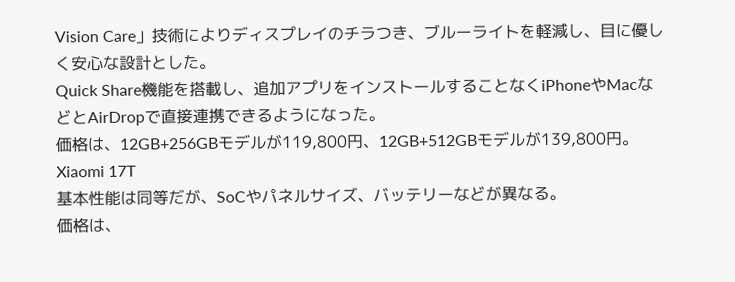Vision Care」技術によりディスプレイのチラつき、ブルーライトを軽減し、目に優しく安心な設計とした。
Quick Share機能を搭載し、追加アプリをインストールすることなくiPhoneやMacなどとAirDropで直接連携できるようになった。
価格は、12GB+256GBモデルが119,800円、12GB+512GBモデルが139,800円。
Xiaomi 17T
基本性能は同等だが、SoCやパネルサイズ、バッテリーなどが異なる。
価格は、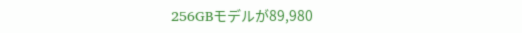256GBモデルが89,980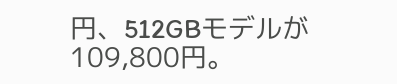円、512GBモデルが109,800円。